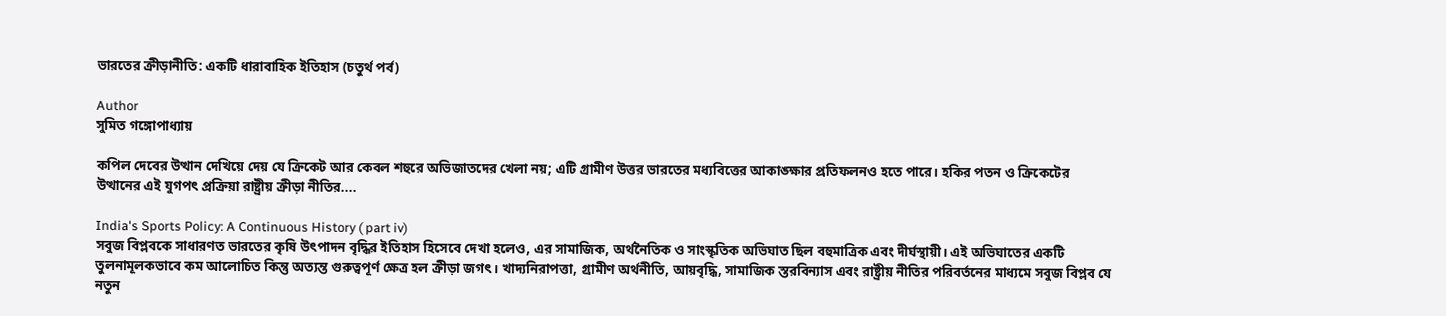ভারতের ক্রীড়ানীতি: একটি ধারাবাহিক ইতিহাস (চতুর্থ পর্ব)

Author
সুমিত গঙ্গোপাধ্যায়

কপিল দেবের উত্থান দেখিয়ে দেয় যে ক্রিকেট আর কেবল শহুরে অভিজাতদের খেলা নয়; এটি গ্রামীণ উত্তর ভারতের মধ্যবিত্তের আকাঙ্ক্ষার প্রতিফলনও হতে পারে। হকির পতন ও ক্রিকেটের উত্থানের এই যুগপৎ প্রক্রিয়া রাষ্ট্রীয় ক্রীড়া নীতির....

India's Sports Policy: A Continuous History ( part iv)
সবুজ বিপ্লবকে সাধারণত ভারতের কৃষি উৎপাদন বৃদ্ধির ইতিহাস হিসেবে দেখা হলেও, এর সামাজিক, অর্থনৈতিক ও সাংস্কৃতিক অভিঘাত ছিল বহুমাত্রিক এবং দীর্ঘস্থায়ী। এই অভিঘাতের একটি তুলনামূলকভাবে কম আলোচিত কিন্তু অত্যন্ত গুরুত্বপূর্ণ ক্ষেত্র হল ক্রীড়া জগৎ। খাদ্যনিরাপত্তা, গ্রামীণ অর্থনীতি, আয়বৃদ্ধি, সামাজিক স্তরবিন্যাস এবং রাষ্ট্রীয় নীতির পরিবর্তনের মাধ্যমে সবুজ বিপ্লব যে নতুন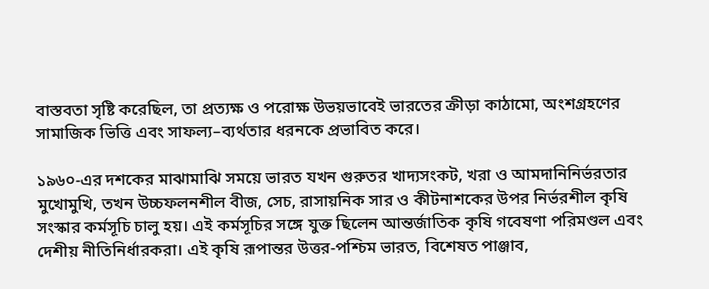বাস্তবতা সৃষ্টি করেছিল, তা প্রত্যক্ষ ও পরোক্ষ উভয়ভাবেই ভারতের ক্রীড়া কাঠামো, অংশগ্রহণের সামাজিক ভিত্তি এবং সাফল্য–ব্যর্থতার ধরনকে প্রভাবিত করে।

১৯৬০-এর দশকের মাঝামাঝি সময়ে ভারত যখন গুরুতর খাদ্যসংকট, খরা ও আমদানিনির্ভরতার মুখোমুখি, তখন উচ্চফলনশীল বীজ, সেচ, রাসায়নিক সার ও কীটনাশকের উপর নির্ভরশীল কৃষি সংস্কার কর্মসূচি চালু হয়। এই কর্মসূচির সঙ্গে যুক্ত ছিলেন আন্তর্জাতিক কৃষি গবেষণা পরিমণ্ডল এবং দেশীয় নীতিনির্ধারকরা। এই কৃষি রূপান্তর উত্তর-পশ্চিম ভারত, বিশেষত পাঞ্জাব,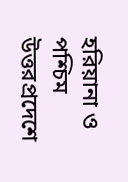হরিয়ানা ও পশ্চিম উত্তরপ্রদেশে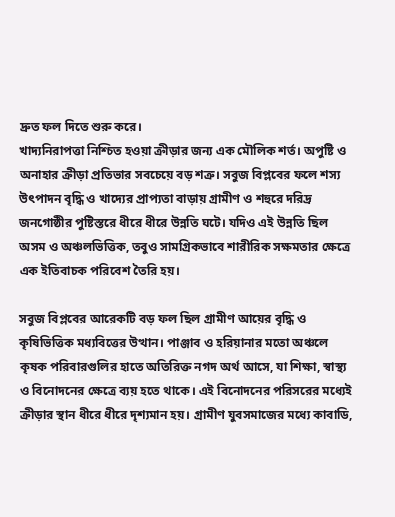দ্রুত ফল দিতে শুরু করে।
খাদ্যনিরাপত্তা নিশ্চিত হওয়া ক্রীড়ার জন্য এক মৌলিক শর্ত। অপুষ্টি ও অনাহার ক্রীড়া প্রতিভার সবচেয়ে বড় শত্রু। সবুজ বিপ্লবের ফলে শস্য উৎপাদন বৃদ্ধি ও খাদ্যের প্রাপ্যতা বাড়ায় গ্রামীণ ও শহুরে দরিদ্র জনগোষ্ঠীর পুষ্টিস্তরে ধীরে ধীরে উন্নতি ঘটে। যদিও এই উন্নতি ছিল অসম ও অঞ্চলভিত্তিক, তবুও সামগ্রিকভাবে শারীরিক সক্ষমতার ক্ষেত্রে এক ইতিবাচক পরিবেশ তৈরি হয়।

সবুজ বিপ্লবের আরেকটি বড় ফল ছিল গ্রামীণ আয়ের বৃদ্ধি ও কৃষিভিত্তিক মধ্যবিত্তের উত্থান। পাঞ্জাব ও হরিয়ানার মতো অঞ্চলে কৃষক পরিবারগুলির হাতে অতিরিক্ত নগদ অর্থ আসে, যা শিক্ষা, স্বাস্থ্য ও বিনোদনের ক্ষেত্রে ব্যয় হতে থাকে। এই বিনোদনের পরিসরের মধ্যেই ক্রীড়ার স্থান ধীরে ধীরে দৃশ্যমান হয়। গ্রামীণ যুবসমাজের মধ্যে কাবাডি,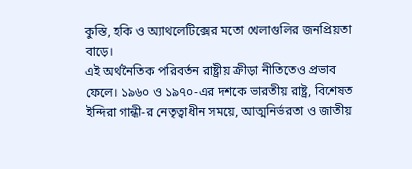কুস্তি, হকি ও অ্যাথলেটিক্সের মতো খেলাগুলির জনপ্রিয়তা বাড়ে।
এই অর্থনৈতিক পরিবর্তন রাষ্ট্রীয় ক্রীড়া নীতিতেও প্রভাব ফেলে। ১৯৬০ ও ১৯৭০-এর দশকে ভারতীয় রাষ্ট্র, বিশেষত ইন্দিরা গান্ধী-র নেতৃত্বাধীন সময়ে, আত্মনির্ভরতা ও জাতীয়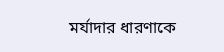মর্যাদার ধারণাকে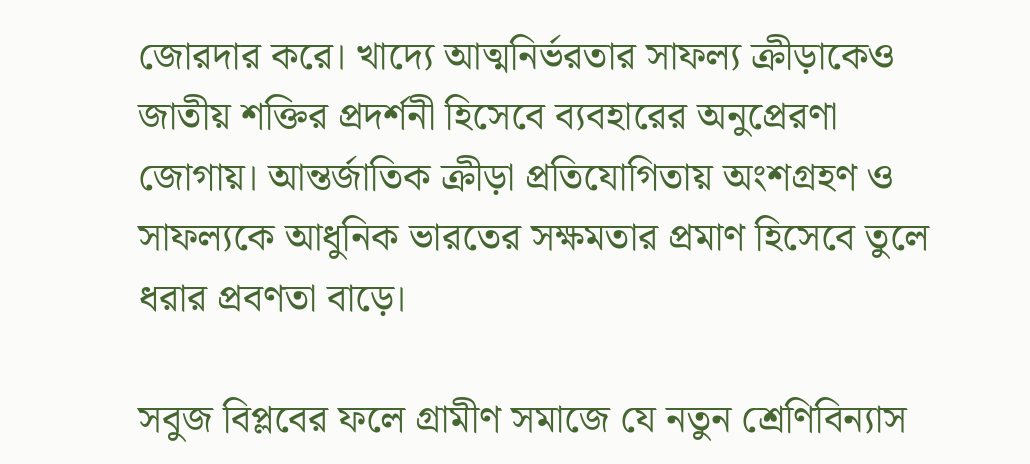জোরদার করে। খাদ্যে আত্মনির্ভরতার সাফল্য ক্রীড়াকেও জাতীয় শক্তির প্রদর্শনী হিসেবে ব্যবহারের অনুপ্রেরণা জোগায়। আন্তর্জাতিক ক্রীড়া প্রতিযোগিতায় অংশগ্রহণ ও সাফল্যকে আধুনিক ভারতের সক্ষমতার প্রমাণ হিসেবে তুলে ধরার প্রবণতা বাড়ে।

সবুজ বিপ্লবের ফলে গ্রামীণ সমাজে যে নতুন শ্রেণিবিন্যাস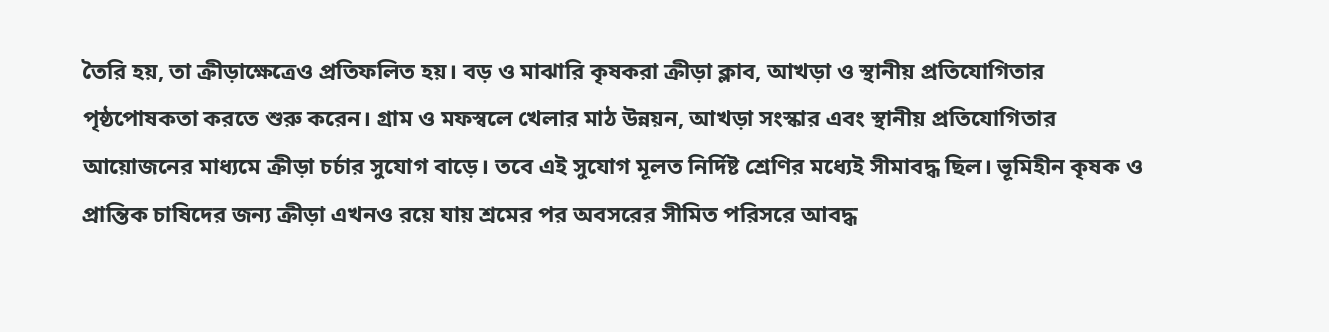তৈরি হয়, তা ক্রীড়াক্ষেত্রেও প্রতিফলিত হয়। বড় ও মাঝারি কৃষকরা ক্রীড়া ক্লাব, আখড়া ও স্থানীয় প্রতিযোগিতার পৃষ্ঠপোষকতা করতে শুরু করেন। গ্রাম ও মফস্বলে খেলার মাঠ উন্নয়ন, আখড়া সংস্কার এবং স্থানীয় প্রতিযোগিতার আয়োজনের মাধ্যমে ক্রীড়া চর্চার সুযোগ বাড়ে। তবে এই সুযোগ মূলত নির্দিষ্ট শ্রেণির মধ্যেই সীমাবদ্ধ ছিল। ভূমিহীন কৃষক ও প্রান্তিক চাষিদের জন্য ক্রীড়া এখনও রয়ে যায় শ্রমের পর অবসরের সীমিত পরিসরে আবদ্ধ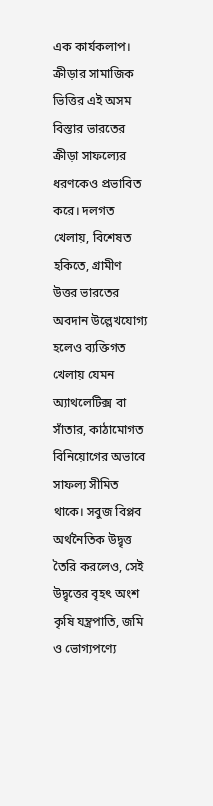এক কার্যকলাপ।
ক্রীড়ার সামাজিক ভিত্তির এই অসম বিস্তার ভারতের ক্রীড়া সাফল্যের ধরণকেও প্রভাবিত করে। দলগত খেলায়, বিশেষত হকিতে, গ্রামীণ উত্তর ভারতের অবদান উল্লেখযোগ্য হলেও ব্যক্তিগত খেলায় যেমন অ্যাথলেটিক্স বা সাঁতার, কাঠামোগত বিনিয়োগের অভাবে সাফল্য সীমিত থাকে। সবুজ বিপ্লব অর্থনৈতিক উদ্বৃত্ত তৈরি করলেও, সেই উদ্বৃত্তের বৃহৎ অংশ কৃষি যন্ত্রপাতি, জমি ও ভোগ্যপণ্যে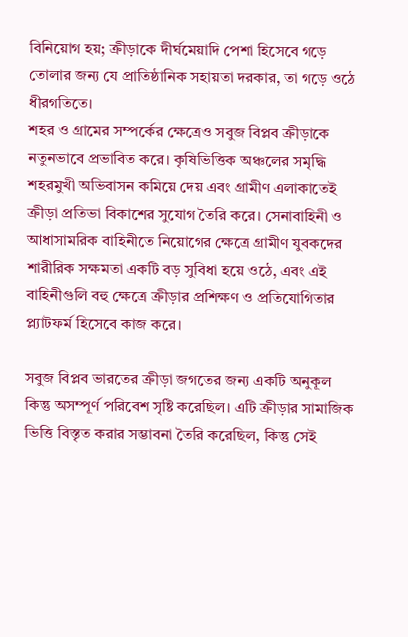বিনিয়োগ হয়; ক্রীড়াকে দীর্ঘমেয়াদি পেশা হিসেবে গড়ে তোলার জন্য যে প্রাতিষ্ঠানিক সহায়তা দরকার, তা গড়ে ওঠে ধীরগতিতে।
শহর ও গ্রামের সম্পর্কের ক্ষেত্রেও সবুজ বিপ্লব ক্রীড়াকে নতুনভাবে প্রভাবিত করে। কৃষিভিত্তিক অঞ্চলের সমৃদ্ধি শহরমুখী অভিবাসন কমিয়ে দেয় এবং গ্রামীণ এলাকাতেই ক্রীড়া প্রতিভা বিকাশের সুযোগ তৈরি করে। সেনাবাহিনী ও আধাসামরিক বাহিনীতে নিয়োগের ক্ষেত্রে গ্রামীণ যুবকদের শারীরিক সক্ষমতা একটি বড় সুবিধা হয়ে ওঠে, এবং এই বাহিনীগুলি বহু ক্ষেত্রে ক্রীড়ার প্রশিক্ষণ ও প্রতিযোগিতার প্ল্যাটফর্ম হিসেবে কাজ করে।

সবুজ বিপ্লব ভারতের ক্রীড়া জগতের জন্য একটি অনুকূল কিন্তু অসম্পূর্ণ পরিবেশ সৃষ্টি করেছিল। এটি ক্রীড়ার সামাজিক ভিত্তি বিস্তৃত করার সম্ভাবনা তৈরি করেছিল, কিন্তু সেই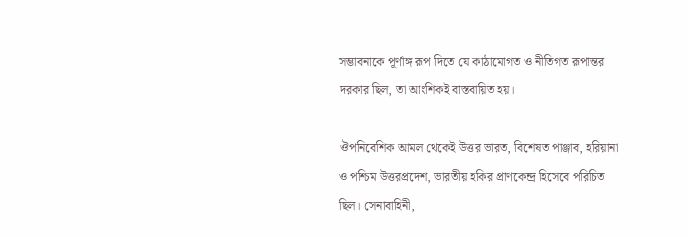সম্ভাবনাকে পূর্ণাঙ্গ রূপ দিতে যে কাঠামোগত ও নীতিগত রূপান্তর দরকার ছিল, তা আংশিকই বাস্তবায়িত হয়।

ঔপনিবেশিক আমল থেকেই উত্তর ভারত, বিশেষত পাঞ্জাব, হরিয়ানা ও পশ্চিম উত্তরপ্রদেশ, ভারতীয় হকির প্রাণকেন্দ্র হিসেবে পরিচিত ছিল। সেনাবাহিনী,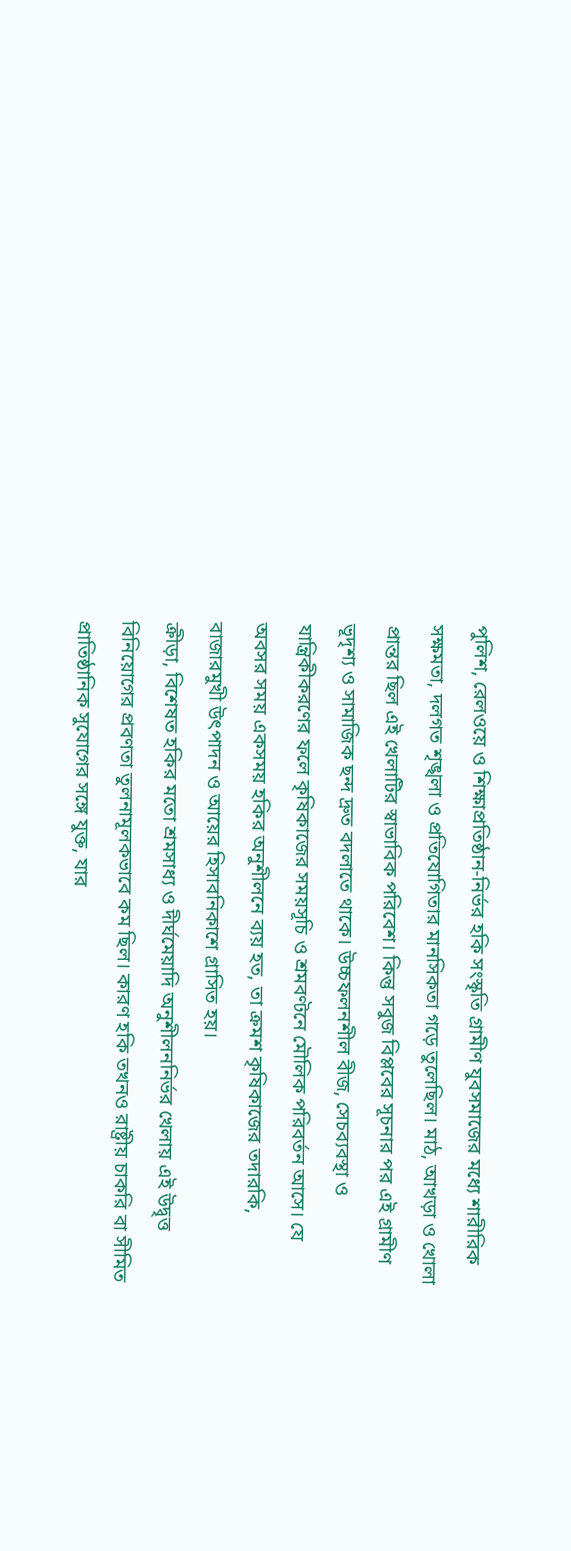পুলিশ, রেলওয়ে ও শিক্ষাপ্রতিষ্ঠান-নির্ভর হকি সংস্কৃতি গ্রামীণ যুবসমাজের মধ্যে শারীরিক সক্ষমতা, দলগত শৃঙ্খলা ও প্রতিযোগিতার মানসিকতা গড়ে তুলেছিল। মাঠ, আখড়া ও খোলা প্রান্তর ছিল এই খেলাটির স্বাভাবিক পরিবেশ। কিন্তু সবুজ বিপ্লবের সূচনার পর এই গ্রামীণ ভূদৃশ্য ও সামাজিক ছন্দ দ্রুত বদলাতে থাকে। উচ্চফলনশীল বীজ, সেচব্যবস্থা ও যান্ত্রিকীকরণের ফলে কৃষিকাজের সময়সূচি ও শ্রমবণ্টনে মৌলিক পরিবর্তন আসে। যে অবসর সময় একসময় হকির অনুশীলনে ব্যয় হত, তা ক্রমশ কৃষিকাজের তদারকি, বাজারমুখী উৎপাদন ও আয়ের হিসাবনিকাশে গ্রাসিত হয়।
ক্রীড়া, বিশেষত হকির মতো শ্রমসাধ্য ও দীর্ঘমেয়াদি অনুশীলননির্ভর খেলায় এই উদ্বৃত্ত বিনিয়োগের প্রবণতা তুলনামূলকভাবে কম ছিল। কারণ হকি তখনও রাষ্ট্রীয় চাকরি বা সীমিত প্রাতিষ্ঠানিক সুযোগের সঙ্গে যুক্ত, যার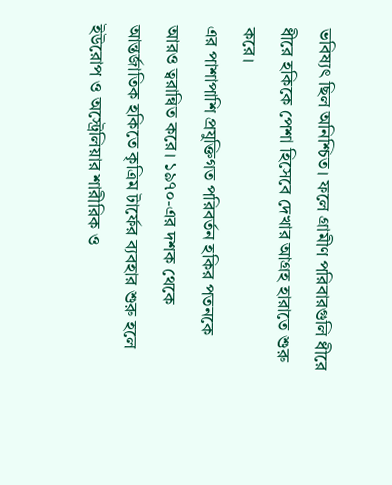ভবিষ্যৎ ছিল অনিশ্চিত। ফলে গ্রামীণ পরিবারগুলি ধীরে ধীরে হকিকে পেশা হিসেবে দেখার আগ্রহ হারাতে শুরু করে।
এর পাশাপাশি প্রযুক্তিগত পরিবর্তন হকির পতনকে আরও ত্বরান্বিত করে। ১৯৭০-এর দশক থেকে আন্তর্জাতিক হকিতে কৃত্রিম টার্ফের ব্যবহার শুরু হলে ইউরোপ ও অস্ট্রেলিয়ার শারীরিক ও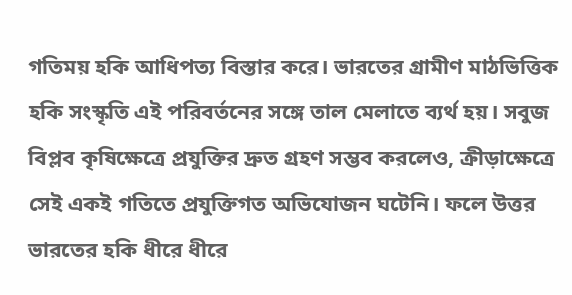গতিময় হকি আধিপত্য বিস্তার করে। ভারতের গ্রামীণ মাঠভিত্তিক হকি সংস্কৃতি এই পরিবর্তনের সঙ্গে তাল মেলাতে ব্যর্থ হয়। সবুজ বিপ্লব কৃষিক্ষেত্রে প্রযুক্তির দ্রুত গ্রহণ সম্ভব করলেও, ক্রীড়াক্ষেত্রে সেই একই গতিতে প্রযুক্তিগত অভিযোজন ঘটেনি। ফলে উত্তর ভারতের হকি ধীরে ধীরে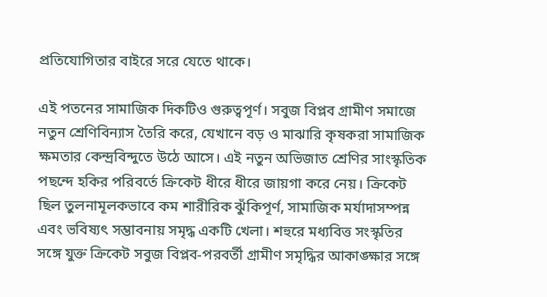প্রতিযোগিতার বাইরে সরে যেতে থাকে।

এই পতনের সামাজিক দিকটিও গুরুত্বপূর্ণ। সবুজ বিপ্লব গ্রামীণ সমাজে নতুন শ্রেণিবিন্যাস তৈরি করে, যেখানে বড় ও মাঝারি কৃষকরা সামাজিক ক্ষমতার কেন্দ্রবিন্দুতে উঠে আসে। এই নতুন অভিজাত শ্রেণির সাংস্কৃতিক পছন্দে হকির পরিবর্তে ক্রিকেট ধীরে ধীরে জায়গা করে নেয়। ক্রিকেট ছিল তুলনামূলকভাবে কম শারীরিক ঝুঁকিপূর্ণ, সামাজিক মর্যাদাসম্পন্ন এবং ভবিষ্যৎ সম্ভাবনায় সমৃদ্ধ একটি খেলা। শহুরে মধ্যবিত্ত সংস্কৃতির সঙ্গে যুক্ত ক্রিকেট সবুজ বিপ্লব-পরবর্তী গ্রামীণ সমৃদ্ধির আকাঙ্ক্ষার সঙ্গে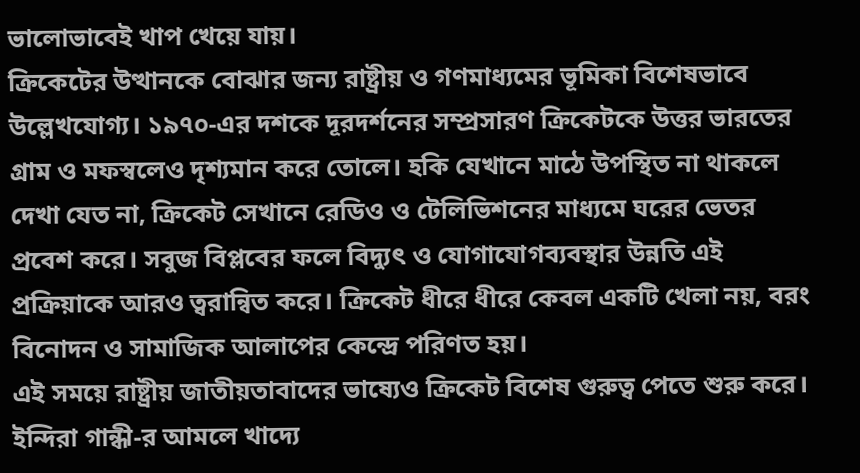ভালোভাবেই খাপ খেয়ে যায়।
ক্রিকেটের উত্থানকে বোঝার জন্য রাষ্ট্রীয় ও গণমাধ্যমের ভূমিকা বিশেষভাবে উল্লেখযোগ্য। ১৯৭০-এর দশকে দূরদর্শনের সম্প্রসারণ ক্রিকেটকে উত্তর ভারতের গ্রাম ও মফস্বলেও দৃশ্যমান করে তোলে। হকি যেখানে মাঠে উপস্থিত না থাকলে দেখা যেত না, ক্রিকেট সেখানে রেডিও ও টেলিভিশনের মাধ্যমে ঘরের ভেতর প্রবেশ করে। সবুজ বিপ্লবের ফলে বিদ্যুৎ ও যোগাযোগব্যবস্থার উন্নতি এই প্রক্রিয়াকে আরও ত্বরান্বিত করে। ক্রিকেট ধীরে ধীরে কেবল একটি খেলা নয়, বরং বিনোদন ও সামাজিক আলাপের কেন্দ্রে পরিণত হয়।
এই সময়ে রাষ্ট্রীয় জাতীয়তাবাদের ভাষ্যেও ক্রিকেট বিশেষ গুরুত্ব পেতে শুরু করে। ইন্দিরা গান্ধী-র আমলে খাদ্যে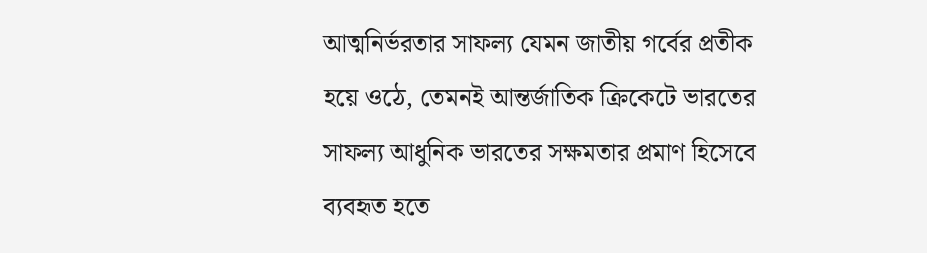আত্মনির্ভরতার সাফল্য যেমন জাতীয় গর্বের প্রতীক হয়ে ওঠে, তেমনই আন্তর্জাতিক ক্রিকেটে ভারতের সাফল্য আধুনিক ভারতের সক্ষমতার প্রমাণ হিসেবে ব্যবহৃত হতে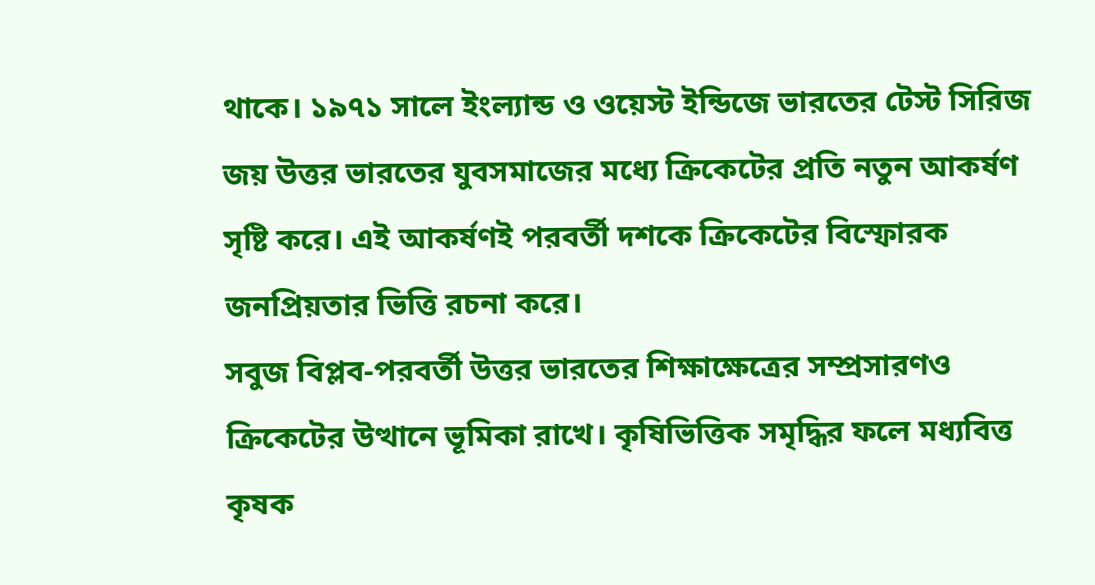থাকে। ১৯৭১ সালে ইংল্যান্ড ও ওয়েস্ট ইন্ডিজে ভারতের টেস্ট সিরিজ জয় উত্তর ভারতের যুবসমাজের মধ্যে ক্রিকেটের প্রতি নতুন আকর্ষণ সৃষ্টি করে। এই আকর্ষণই পরবর্তী দশকে ক্রিকেটের বিস্ফোরক জনপ্রিয়তার ভিত্তি রচনা করে।
সবুজ বিপ্লব-পরবর্তী উত্তর ভারতের শিক্ষাক্ষেত্রের সম্প্রসারণও ক্রিকেটের উত্থানে ভূমিকা রাখে। কৃষিভিত্তিক সমৃদ্ধির ফলে মধ্যবিত্ত কৃষক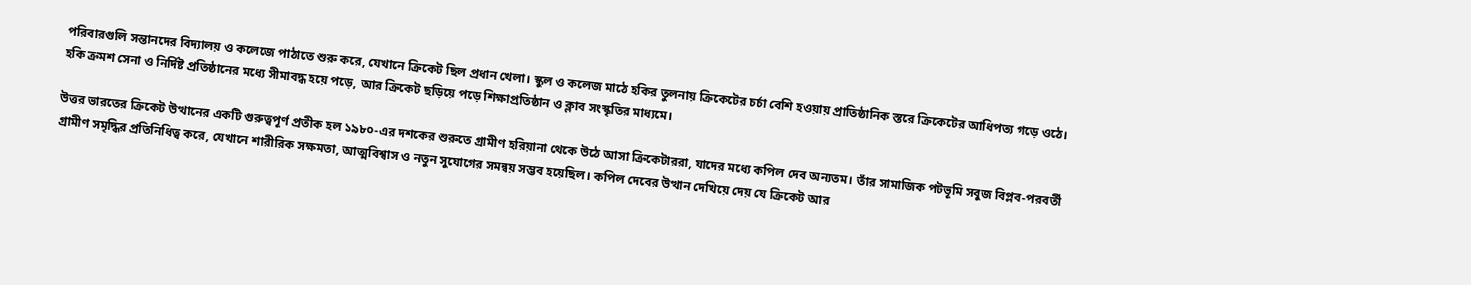পরিবারগুলি সন্তানদের বিদ্যালয় ও কলেজে পাঠাতে শুরু করে, যেখানে ক্রিকেট ছিল প্রধান খেলা। স্কুল ও কলেজ মাঠে হকির তুলনায় ক্রিকেটের চর্চা বেশি হওয়ায় প্রাতিষ্ঠানিক স্তরে ক্রিকেটের আধিপত্য গড়ে ওঠে। হকি ক্রমশ সেনা ও নির্দিষ্ট প্রতিষ্ঠানের মধ্যে সীমাবদ্ধ হয়ে পড়ে, আর ক্রিকেট ছড়িয়ে পড়ে শিক্ষাপ্রতিষ্ঠান ও ক্লাব সংস্কৃতির মাধ্যমে।

উত্তর ভারতের ক্রিকেট উত্থানের একটি গুরুত্বপূর্ণ প্রতীক হল ১৯৮০-এর দশকের শুরুতে গ্রামীণ হরিয়ানা থেকে উঠে আসা ক্রিকেটাররা, যাদের মধ্যে কপিল দেব অন্যতম। তাঁর সামাজিক পটভূমি সবুজ বিপ্লব-পরবর্তী গ্রামীণ সমৃদ্ধির প্রতিনিধিত্ব করে, যেখানে শারীরিক সক্ষমতা, আত্মবিশ্বাস ও নতুন সুযোগের সমন্বয় সম্ভব হয়েছিল। কপিল দেবের উত্থান দেখিয়ে দেয় যে ক্রিকেট আর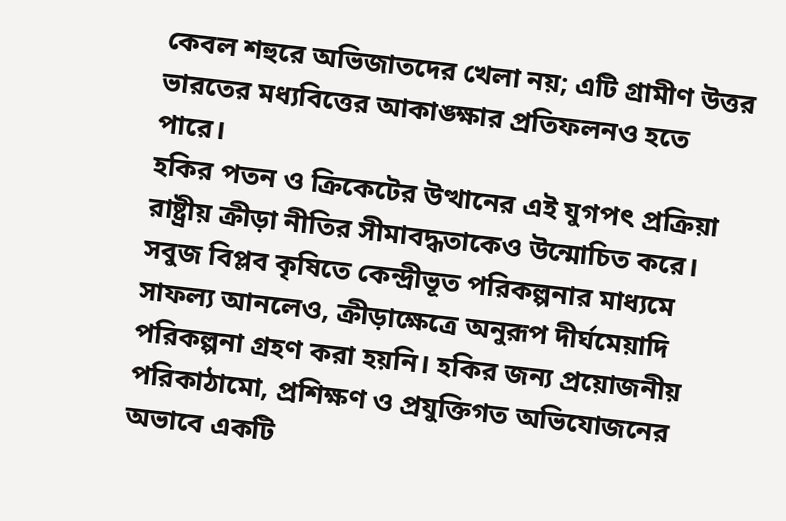কেবল শহুরে অভিজাতদের খেলা নয়; এটি গ্রামীণ উত্তর ভারতের মধ্যবিত্তের আকাঙ্ক্ষার প্রতিফলনও হতে পারে।
হকির পতন ও ক্রিকেটের উত্থানের এই যুগপৎ প্রক্রিয়া রাষ্ট্রীয় ক্রীড়া নীতির সীমাবদ্ধতাকেও উন্মোচিত করে। সবুজ বিপ্লব কৃষিতে কেন্দ্রীভূত পরিকল্পনার মাধ্যমে সাফল্য আনলেও, ক্রীড়াক্ষেত্রে অনুরূপ দীর্ঘমেয়াদি পরিকল্পনা গ্রহণ করা হয়নি। হকির জন্য প্রয়োজনীয় পরিকাঠামো, প্রশিক্ষণ ও প্রযুক্তিগত অভিযোজনের অভাবে একটি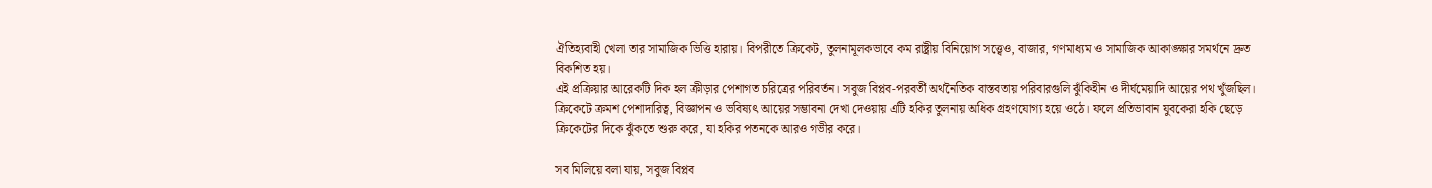ঐতিহ্যবাহী খেলা তার সামাজিক ভিত্তি হারায়। বিপরীতে ক্রিকেট, তুলনামূলকভাবে কম রাষ্ট্রীয় বিনিয়োগ সত্ত্বেও, বাজার, গণমাধ্যম ও সামাজিক আকাঙ্ক্ষার সমর্থনে দ্রুত বিকশিত হয়।
এই প্রক্রিয়ার আরেকটি দিক হল ক্রীড়ার পেশাগত চরিত্রের পরিবর্তন। সবুজ বিপ্লব-পরবর্তী অর্থনৈতিক বাস্তবতায় পরিবারগুলি ঝুঁকিহীন ও দীর্ঘমেয়াদি আয়ের পথ খুঁজছিল। ক্রিকেটে ক্রমশ পেশাদারিত্ব, বিজ্ঞাপন ও ভবিষ্যৎ আয়ের সম্ভাবনা দেখা দেওয়ায় এটি হকির তুলনায় অধিক গ্রহণযোগ্য হয়ে ওঠে। ফলে প্রতিভাবান যুবকেরা হকি ছেড়ে ক্রিকেটের দিকে ঝুঁকতে শুরু করে, যা হকির পতনকে আরও গভীর করে।

সব মিলিয়ে বলা যায়, সবুজ বিপ্লব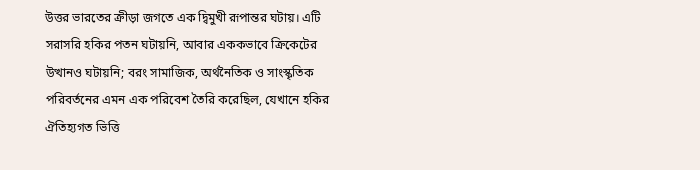উত্তর ভারতের ক্রীড়া জগতে এক দ্বিমুখী রূপান্তর ঘটায়। এটি সরাসরি হকির পতন ঘটায়নি, আবার এককভাবে ক্রিকেটের উত্থানও ঘটায়নি; বরং সামাজিক, অর্থনৈতিক ও সাংস্কৃতিক পরিবর্তনের এমন এক পরিবেশ তৈরি করেছিল, যেখানে হকির ঐতিহ্যগত ভিত্তি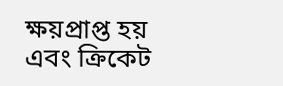ক্ষয়প্রাপ্ত হয় এবং ক্রিকেট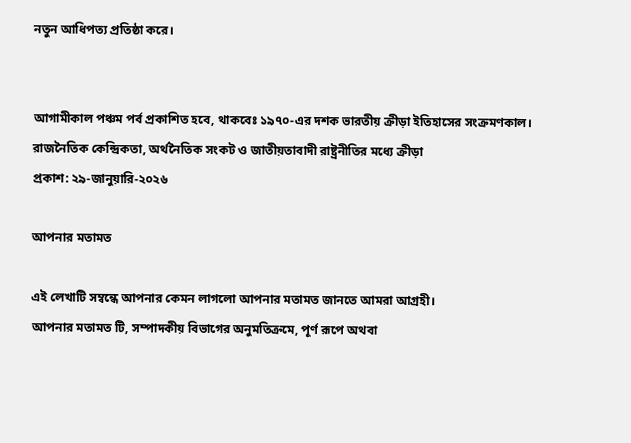নতুন আধিপত্য প্রতিষ্ঠা করে।


আগামীকাল পঞ্চম পর্ব প্রকাশিত হবে, থাকবেঃ ১৯৭০-এর দশক ভারতীয় ক্রীড়া ইতিহাসের সংক্রমণকাল।
রাজনৈতিক কেন্দ্রিকতা, অর্থনৈতিক সংকট ও জাতীয়তাবাদী রাষ্ট্রনীতির মধ্যে ক্রীড়া
প্রকাশ: ২৯-জানুয়ারি-২০২৬

আপনার মতামত

এই লেখাটি সম্বন্ধে আপনার কেমন লাগলো আপনার মতামত জানতে আমরা আগ্রহী।
আপনার মতামত টি, সম্পাদকীয় বিভাগের অনুমতিক্রমে, পূর্ণ রূপে অথবা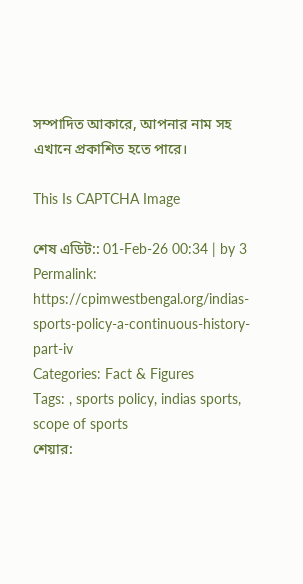সম্পাদিত আকারে, আপনার নাম সহ এখানে প্রকাশিত হতে পারে।

This Is CAPTCHA Image

শেষ এডিট:: 01-Feb-26 00:34 | by 3
Permalink: https://cpimwestbengal.org/indias-sports-policy-a-continuous-history-part-iv
Categories: Fact & Figures
Tags: , sports policy, indias sports, scope of sports
শেয়ার: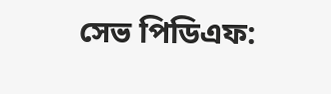সেভ পিডিএফ: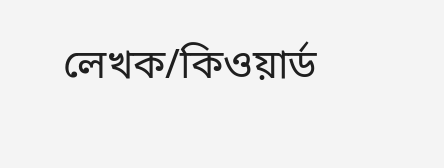লেখক/কিওয়ার্ড